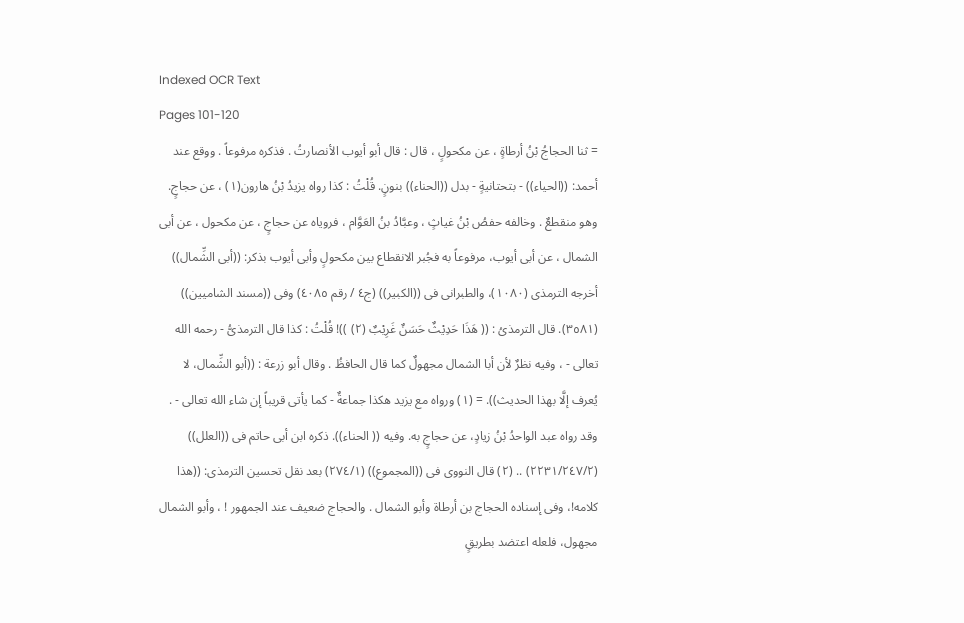Indexed OCR Text
Pages 101-120
= ثنا الحجاجُ بْنُ أرطاةٍ ، عن مكحولٍ ، قال : قال أبو أيوب الأنصارتُ . فذكره مرفوعاً . ووقع عند أحمد: ((الحياء)) - بتحتانيةٍ - بدل ((الحناء)) بنونٍ. قُلْتُ : كذا رواه يزيدُ بْنُ هارون(١) ، عن حجاجٍ. وهو منقطعٌ . وخالفه حفصُ بْنُ غياثٍ ، وعبَّادُ بنُ العَوَّام ، فروياه عن حجاجٍ ، عن مكحول ، عن أبى الشمال ، عن أبى أيوب، مرفوعاً به فجُبر الانقطاع بين مكحولٍ وأبى أيوب بذكر: ((أبى الشِّمال)) أخرجه الترمذى (١٠٨٠)، والطبرانى فى ((الكبير)) (ج٤ / رقم ٤٠٨٥) وفى ((مسند الشاميين)) (٣٥٨١). قال الترمذىُ : (( هَذَا حَدِيْثٌ حَسَنٌ غَرِيْبٌ (٢) ))! قُلْتُ : كذا قال الترمذىُّ - رحمه الله تعالى - ، وفيه نظرٌ لأن أبا الشمال مجهولٌ كما قال الحافظُ . وقال أبو زرعة : ((أبو الشِّمال، لا يُعرف إلَّا بهذا الحديث)). = (١) ورواه مع يزيد هكذا جماعةٌ - كما يأتى قريباً إن شاء الله تعالى - . وقد رواه عبد الواحدُ بْنُ زيادٍ، عن حجاجٍ به. وفيه (( الحناء)). ذكره ابن أبى حاتم فى ((العلل)) (٢٢٣١/٢٤٧/٢) .. (٢) قال النووى فى ((المجموع)) (٢٧٤/١) بعد نقل تحسين الترمذى: ((هذا كلامه!، وفى إسناده الحجاج بن أرطاة وأبو الشمال . والحجاج ضعيف عند الجمهور ! ، وأبو الشمال مجهول، فلعله اعتضد بطريقٍ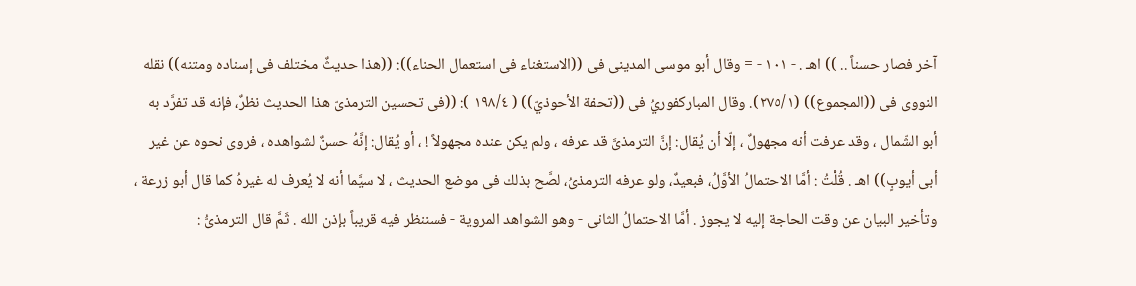آخر فصار حسناً .. )) اهـ . - ١٠١ - = وقال أبو موسى المدينى فى ((الاستغناء فى استعمال الحناء)): ((هذا حديثٌ مختلف فى إسناده ومتنه)) نقله النووى فى ((المجموع)) (٢٧٥/١). وقال المباركفوريُ فى ((تحفة الأحوذيّ)) ( ١٩٨/٤ ): ((فى تحسين الترمذىّ هذا الحديث نظرٌ، فإنه قد تفرَّد به أبو الشّمال ، وقد عرفت أنه مجهولٌ ، إلّا أن يُقال: إنَّ الترمذىَّ قد عرفه ، ولم يكن عنده مجهولاً ! ، أو يُقال: إنَّهُ حسنٌ لشواهده ، فروى نحوه عن غير أبى أيوبٍ)) اهـ . قُلْتُ : أمَّا الاحتمالُ الأوَّلُ، فبعيدٌ، ولو عرفه الترمذىُ، لصَّح بذلك فى موضع الحديث ، لا سيَّما أنه لا يُعرف له غيرهُ كما قال أبو زرعة ، وتأخير البيان عن وقت الحاجة إليه لا يجوز . أمَّا الاحتمالُ الثانى - وهو الشواهد المروية - فسننظر فيه قريباً بإذن الله . ثَمَّ قال الترمذىُّ :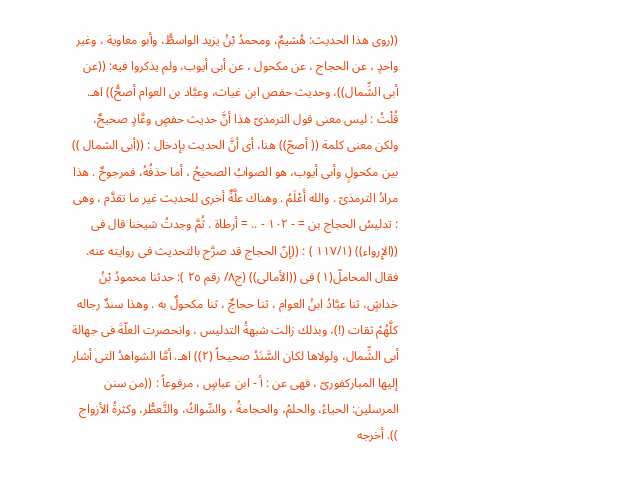((روى هذا الحديث: هُشيمٌ، ومحمدُ بْنُ يزيد الواسطُّ، وأبو معاوية ، وغير واحدٍ ، عن الحجاج ، عن مكحول ، عن أبى أيوب، ولم يذكروا فيه: ((عن أبى الشِّمال))، وحديث حفص ابن غياث، وعبَّاد بن العوام أصحُّ)) اهـ. قُلْتُ : ليس معنى قول الترمذىّ هذا أنَّ حديث حفصٍ وعَّادٍ صحيحٌ، ولكن معنى كلمة (( أصحّ)) هنا، أى أنَّ الحديث بإدخال : ((أبى الشمال )) بين مكحولٍ وأبى أيوب، هو الصوابُ الصحيحُ ، أما حذفُهُ، فمرجوحٌ . هذا مرادُ الترمذىّ . والله أَعْلَمُ . وهناك علَّةٌ أخرى للحديث غير ما تقدَّم ، وهى : تدليسُ الحجاج بن = - ١٠٢ - .. = أرطاة . ثُمَّ وجدتُ شيخنا قال فى ((الإِرواء)) (١١٧/١ ) : ((إنّ الحجاج قد صرَّح بالتحديث فى روايته عنه. فقال المحاملّ(١) فى ((الأمالى)) (ج٨/ رقم ٢٥ ): حدثنا محمودُ بْنُ خداشٍ، ثنا عبَّادُ ابنُ العوام ، ثنا حجاجٌ ، ثنا مكحولٌ به . وهذا سندٌ رجاله كلَّهُمْ ثقات (!)، وبذلك زالت شبهةُ التدليس ، وانحصرت العلّةَ فى جهالة أبى الشِّمال، ولولاها لكان السَّنَدُ صحيحاً (٢)) اهـ. أمَّا الشواهدُ التى أشار إليها المباركفورىّ ، فهى عن : أ - ابن عباسٍ ، مرفوعاً : ((من سنن المرسلين: الحياءُ، والحلمُ، والحجامةُ ، والسِّواكُ، والتَّعطُّر، وكثرةُ الأزواج )). أخرجه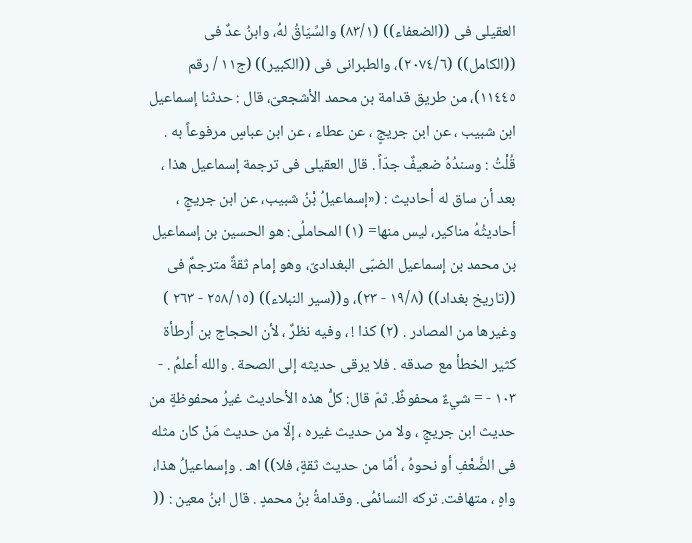العقيلى فى ((الضعفاء)) (٨٣/١) والسِّيَاقُ لهُ، وابنُ عدٌ فى ((الكامل)) (٢٠٧٤/٦)، والطبرانى فى ((الكبير)) (ج١١ / رقم ١١٤٤٥)، من طريق قدامة بن محمد الأشجعىّ، قال : حدثنا إسماعيل ابن شبيب ، عن ابن جريجٍ ، عن عطاء ، عن ابن عباسٍ مرفوعاً به . قُلْتُ : وسندُهُ ضعيفٌ جدّاً . قال العقيلى فى ترجمة إسماعيل هذا ، بعد أن ساق له أحاديث : («إسماعيلُ بْنُ شبيب، عن ابن جريجٍ ، أحاديثُهُ مناكير، ليس منها= (١) المحاملُى: هو الحسين بن إسماعيل بن محمد بن إسماعيل الضبّى البغدادىّ، وهو إمام ثقةٌ مترجمٌ فى ((تاريخ بغداد)) (١٩/٨ - ٢٣)، و((سير النبلاء)) (٢٥٨/١٥ - ٢٦٣ ) وغيرها من المصادر . (٢) كذا ! ، وفيه نظرٌ ، لأن الحجاج بن أرطأة كثير الخطأ مع صدقه . فلا يرقى حديثه إلى الصحة . والله أعلمُ . - ١٠٣ - = شيءٌ محفوظٌ. ثمّ قال: كلُّ هذه الأحاديث غيرُ محفوظةٍ من حديث ابن جريجٍ ، ولا من حديث غيره ، إلّا من حديث مَنْ كان مثله فى الضَّعْفِ أو نحوهُ ، أمَّا من حديث ثقةٍ، فلا)) اهـ . وإسماعيلُ هذا، واهٍ ، متهافت. تركه النسائمُى. وقدامةُ بنُ محمدٍ . قال ابنُ معين : ((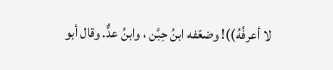لا أعرفُهُ))! وضعّفه ابنُ حِبَّن ، وابنُ عدٌّ. وقال أبو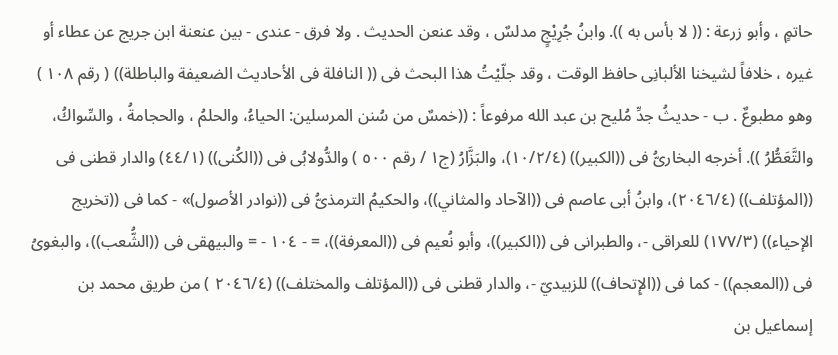حاتمٍ ، وأبو زرعة : (( لا بأس به )). وابنُ جُرِيْجٍ مدلسٌ ، وقد عنعن الحديث . ولا فرق - عندى - بين عنعنة ابن جريج عن عطاء أو غيره ، خلافاً لشيخنا الألبانِى حافظ الوقت ، وقد جلّيْتُ هذا البحث فى (( النافلة فى الأحاديث الضعيفة والباطلة)) ( رقم ١٠٨ ) وهو مطبوعٌ . ب - حديثُ جدِّ مُليح بن عبد الله مرفوعاً : ((خمسٌ من سُنن المرسلين: الحياءُ، والحلمُ ، والحجامةُ ، والسِّواكُ، والتَّعَطُّرُ )). أخرجه البخارىُّ فى ((الكبير)) (١٠/٢/٤)، والبَزَّارُ (ج١ / رقم ٥٠٠ ) والدُّولابُى فى ((الكُنى)) (٤٤/١) والدار قطنى فى ((المؤتلف)) (٢٠٤٦/٤)، وابنُ أبى عاصم فى ((الآحاد والمثاني))، والحكيمُ الترمذىُّ فى ((نوادر الأصول)» - كما فى ((تخريج الإحياء)) (١٧٧/٣) للعراقى -، والطبرانى فى ((الكبير))، وأبو نُعيم فى ((المعرفة))، = - ١٠٤ - = والبيهقى فى ((الشُّعب))، والبغوىُ فى ((المعجم)) - كما فى ((الإِتحاف)) للزبيديّ -، والدار قطنى فى ((المؤتلف والمختلف)) (٢٠٤٦/٤ ) من طريق محمد بن إسماعيل بن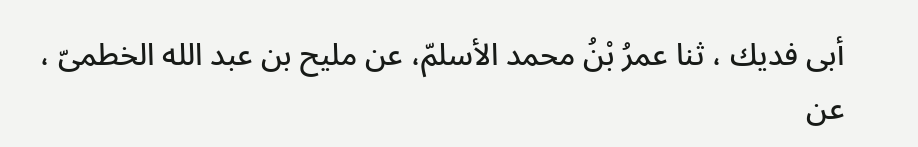أبى فديك ، ثنا عمرُ بْنُ محمد الأسلمّ، عن مليح بن عبد الله الخطمىّ ، عن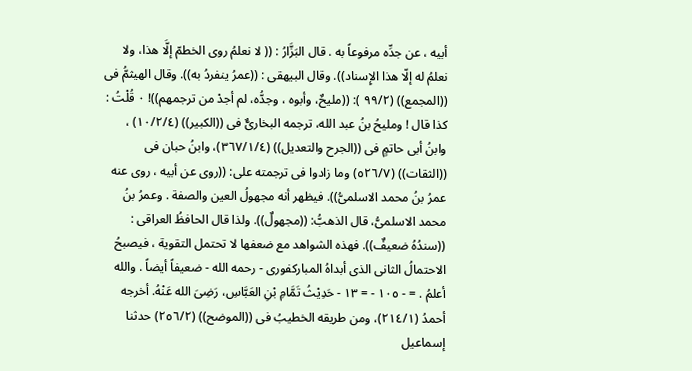أبيه ، عن جدِّه مرفوعاً به . قال البَزَّارُ : (( لا نعلمُ روى الخطمّ إلَّا هذا، ولا نعلمُ له إلّا هذا الإِسناد)). وقال البيهقى : ((عمرُ ينفردُ به)). وقال الهيثمُّ فى ((المجمع)) (٩٩/٢ ): ((مليحٌ، وأبوه ، وجدُّه، لم أجدْ من ترجمهم))! ٠ قُلْتُ : كذا قال ! ومليحُ بنُ عبد الله، ترجمه البخارىٌّ فى ((الكبير)) (١٠/٢/٤) ، وابنُ أبى حاتمٍ فى ((الجرح والتعديل)) (٣٦٧/١/٤)، وابنُ حبان فى ((الثقات)) (٥٢٦/٧) وما زادوا فى ترجمته على: ((روى عن أبيه ، روى عنه عمرُ بنُ محمد الاسلمىُّ)). فيظهر أنه مجهولُ العين والصفة . وعمرُ بنُ محمد الاسلمىُّ، قال الذهبُّ: ((مجهولٌ)). ولذا قال الحافظُ العراقى : ((سندُهُ ضعيفٌ)). فهذه الشواهد مع ضعفها لا تحتمل التقوية ، فيصبحُ الاحتمالُ الثانى الذى أبداهُ المباركفورى - رحمه الله - ضعيفاً أيضاً . والله أعلمُ . = - ١٠٥ - = ١٣ - حَدِيْثُ تَمَّامِ بْنِ العَبَّاسِ، رَضِىَ الله عَنْهُ. أخرجه أحمدُ (٢١٤/١)، ومن طريقه الخطيبُ فى ((الموضح)) (٢٥٦/٢) حدثنا إسماعيل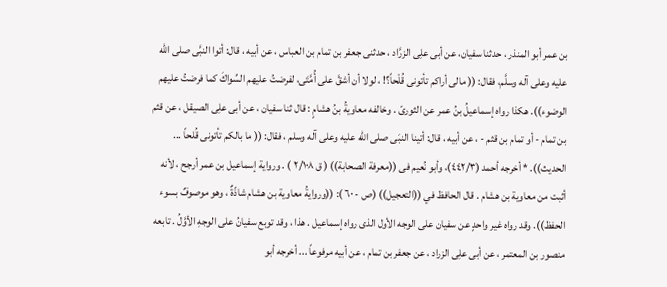بن عمر أبو المنذر ، حدثنا سفيان، عن أبى علِى الزرَّاد ، حدثنى جعفر بن تمام بن العباس ، عن أبيه ، قال: أتوا النبَّى صلى الله عليه وعلى آله وسلَّم، فقال: (( مالى أراكم تأتونى قُلْحاً؟! ، لولا أن أشقَّ على أُمَّتَى، لفرضتُ عليهم السِّواكَ كما فرضتُ عليهم الوضوء)). هكذا رواه إسماعيلُ بنُ عمر عن الثورىّ . وخالفه معاويةُ بنُ هشامٍ : قال ثنا سفيان ، عن أبى علِى الصيقل ، عن قثم بن تمام - أو تمام بن قثم - ، عن أبيه ، قال: أتينا النبَى صلى الله عليه وعلى آله وسلم ، فقال: (( ما بالكم تأتونى قُلحاً ... الحديث)). * أخرجه أحمد (٤٤٢/٣)، وأبو نُعيم فى ((معرفة الصحابة)) ( ق ٢/١٠٨ ) . ورواية إسماعيل بن عمر أرجح ، لأنه أثبت من معاوية بن هشام . قال الحافظ في ((التعجيل)) (ص - ٦٠ ): ((وروايةُ معاوية بن هشام شاذّةٌ ، وهو موصوفٌ بسوء الحفظ)). وقد رواه غير واحدٍ عن سفيان على الوجه الأول الذى رواه إسماعيل . هذا ، وقد توبع سفيانُ على الوجهِ الأوَّلُ . تابعه منصور بن المعتمر ، عن أبى علِى الزراد ، عن جعفر بن تمام ، عن أبيه مرفوعاً ... أخرجه أبو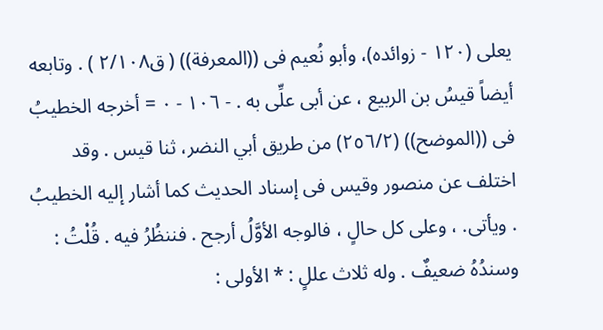يعلى (١٢٠ - زوائده)، وأبو نُعيم فى ((المعرفة)) ( ق٢/١٠٨ ) . وتابعه أيضاً قيسُ بن الربيع ، عن أبى علِّى به . - ١٠٦ - ٠ = أخرجه الخطيبُ فى ((الموضح)) (٢٥٦/٢) من طريق أبي النضر، ثنا قيس . وقد اختلف عن منصور وقيس فى إسناد الحديث كما أشار إليه الخطيبُ . ويأتى. ، وعلى كل حالٍ ، فالوجه الأوَّلُ أرجح . فننظُرُ فيه . قُلْتُ : وسندُهُ ضعيفٌ . وله ثلاث عللٍ : * الأولى :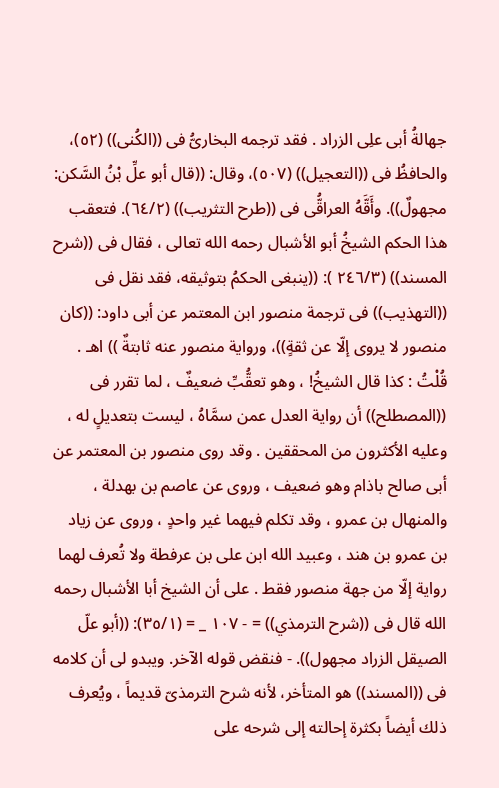جهالةُ أبى علِى الزراد . فقد ترجمه البخارىُّ فى ((الكُنى)) (٥٢)، والحافظُ فى ((التعجيل)) (٥٠٧)، وقال: ((قال أبو علِّ بْنُ السَّكن: مجهولٌ)). وأَقَّهُ العراقُّى فى ((طرح التثريب)) (٦٤/٢). فتعقب هذا الحكم الشيخُ أبو الأشبال رحمه الله تعالى ، فقال فى ((شرح المسند)) (٢٤٦/٣ ): ((ينبغى الحكمُ بتوثيقه، فقد نقل فى ((التهذيب)) فى ترجمة منصور ابن المعتمر عن أبى داود: ((كان منصور لا يروى إلّا عن ثقةٍ))، ورواية منصور عنه ثابتةٌ )) اهـ . قُلْتُ : كذا قال الشيخُ! ، وهو تعقُّبِّ ضعيفٌ ، لما تقرر فى ((المصطلح)) أن رواية العدل عمن سمَّاهُ ، ليست بتعديلٍ له ، وعليه الأكثرون من المحققين . وقد روى منصور بن المعتمر عن أبى صالح باذام وهو ضعيف ، وروى عن عاصم بن بهدلة ، والمنهال بن عمرو ، وقد تكلم فيهما غير واحدٍ ، وروى عن زياد بن عمرو بن هند ، وعبيد الله ابن على بن عرفطة ولا تُعرف لهما رواية إلّا من جهة منصور فقط . على أن الشيخ أبا الأشبال رحمه الله قال فى ((شرح الترمذي)) = - ١٠٧ _ = (٣٥/١): ((أبو علّ الصيقل الزراد مجهول)). - فنقض قوله الآخر. ويبدو لى أن كلامه فى ((المسند)) هو المتأخر، لأنه شرح الترمذىّ قديماً ، ويُعرف ذلك أيضاً بكثرة إحالته إلى شرحه على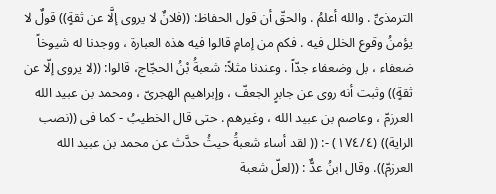الترمذىِّ . والله أعلمُ . والحقّ أن قول الحفاظ: ((فلانٌ لا يروى إلَّا عن ثقةٍ)) قولٌ لا يؤمنُ وقوع الخلل فيه . فكم من إمامٍ قالوا فيه هذه العبارة ، ووجدنا له شيوخاً ضعفاء ، بل وضعفاء جدّاً . وعندنا مثلاً: شعبةُ بْنُ الحجّاج، قالوا: ((لا يروى إلّا عن ثقةٍ)) وثبت أنه روى عن جابرٍ الجعفّ ، وإبراهيم الهجرىّ ، ومحمد بن عبيد الله العرزمّ ، وعاصم بن عبيد الله ، وغيرهم . حتى قال الخطيبُ - كما فى ((نصب الراية)) (١٧٤/٤) -: (( لقد أساء شعبةُ حيثُ حدَّث عن محمد بن عبيد الله العرزمّ)). وقال ابنُ عدٌّ : ((لعلّ شعبة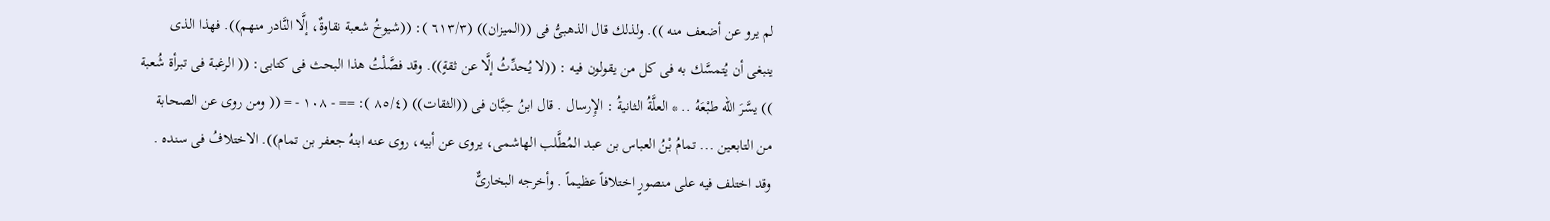لم يرو عن أضعف منه )). ولذلك قال الذهبىُّ فى ((الميزان)) (٦١٣/٣ ): ((شيوخُ شعبة نقاوةٌ، إلَّا النَّادر منهم)). فهذا الذى ينبغى أن يُتمسَّك به فى كل من يقولون فيه : ((لا يُحدِّثُ إلَّا عن ثقةٍ)). وقد فصَّلْتُ هذا البحث فى كتابى: (( الرغبة فى تبرأة شُعبة )) يسَّرَ الله طبْعَهُ .. * العلَّةُ الثانيةُ : الإِرسال . قال ابنُ حِبَّان فى ((الثقات)) (٨٥/٤ ): == - ١٠٨ - = (( ومن روى عن الصحابة من التابعين ... تمامُ بْنُ العباس بن عبد المُطَّلب الهاشمى، يروى عن أبيه، روى عنه ابنهُ جعفر بن تمام)). الاختلافُ فى سنده . وقد اختلف فيه على منصورٍ اختلافاً عظيماً . وأخرجه البخارىٌّ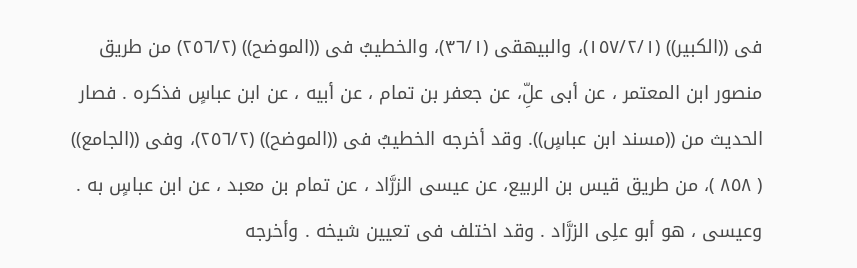فى ((الكبير)) (١٥٧/٢/١)، والبيهقى (٣٦/١)، والخطيبُ فى ((الموضح)) (٢٥٦/٢) من طريق منصور ابن المعتمر ، عن أبى علِّ، عن جعفر بن تمام ، عن أبيه ، عن ابن عباسٍ فذكره . فصار الحديث من ((مسند ابن عباسٍ)). وقد أخرجه الخطيبُ فى ((الموضح)) (٢٥٦/٢)، وفى ((الجامع)) ( ٨٥٨ )، من طريق قيس بن الربيع، عن عيسى الزرَّاد ، عن تمام بن معبد ، عن ابن عباسٍ به . وعيسى ، هو أبو علِى الزرَّاد . وقد اختلف فى تعيين شيخه . وأخرجه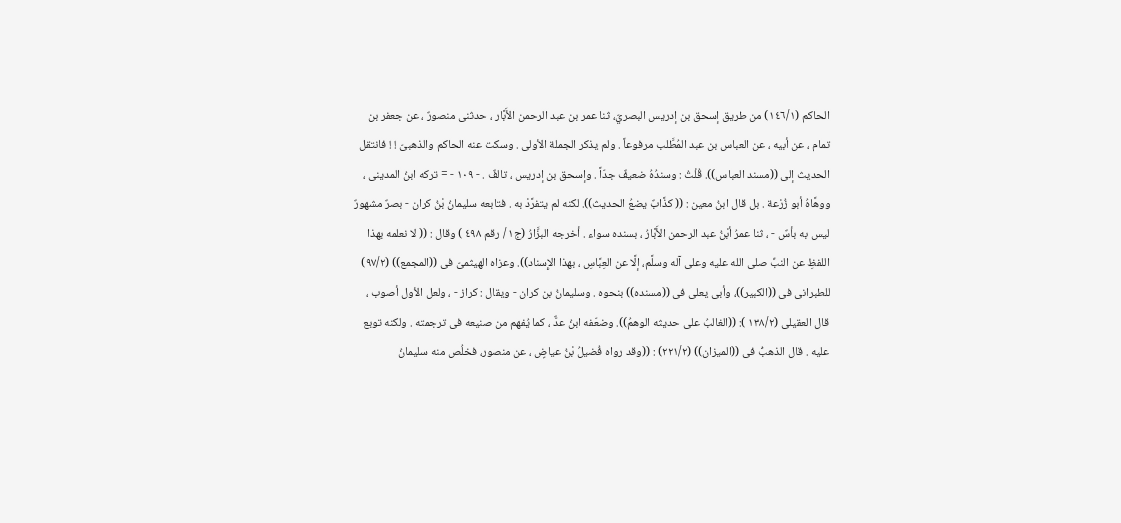الحاكم (١٤٦/١) من طريق إسحق بن إدريس البصريّ، ثنا عمر بن عبد الرحمن الأَبَّار ، حدثنى منصورٌ ، عن جعفر بن تمام ، عن أبيه ، عن العباس بن عبد المُطَّلب مرفوعاً . ولم يذكر الجملة الأولى . وسكت عنه الحاكم والذهبىّ ! ! فانتقل الحديث إلى ((مسند العباس)). قُلْتُ : وسندُهُ ضعيفٌ جدّاً . وإسحق بن إدريس ، تالفٌ . - ١٠٩ - = تركه ابنُ المدينى ، ووهَّاهُ أبو زُرْعة . بل قال ابنُ معين : (( كذَّابٌ يضعُ الحديث)). لكنه لم يتفرَّدْ به . فتابعه سليمانُ بْنُ كران - بصرٌ مشهورٌ ليس به بأسٌ - ، ثنا عمرُ أبْنُ عبد الرحمن الأَبَّارُ ، بسنده سواء . أخرجه البزَّارُ (ج١ / رقم ٤٩٨ ) وقال : (( لا نعلمه بهذا اللفظِ عن النبِّ صلى الله عليه وعلى آله وسلَّم، إلَّا عن العِبَّاسِ ، بهذا الإِسناد)). وعزاه الهيثمىّ فى ((المجمع)) (٩٧/٢) للطبرانى فى ((الكبير))، وأبى يعلى فى ((مسنده)) بنحوه . وسليمانُ بن كران - ويقال : كراز - ، ولعل الأول أصوب ، قال العقيلى (١٣٨/٢ ): ((الغالبُ على حديثه الوهمُ)). وضعّفه ابنُ عدٌّ ، كما يُفهم من صنيعه فى ترجمته . ولكنه توبع عليه . قال الذهبُّ فى ((الميزان)) (٢٢١/٢) : ((وقد رواه فُضيلُ بْنُ عياضٍ ، عن منصور، فخلُص منه سليمانُ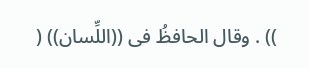)) . وقال الحافظُ فى ((اللِّسان)) (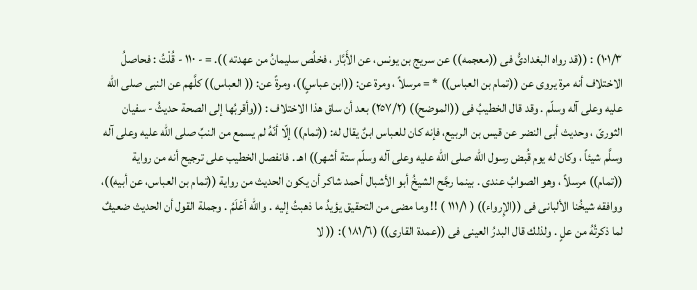١٠١/٣) : ((قد رواه البغدادىُّ فى ((معجمه)) عن سريج بن يونس، عن الأَبَّار ، فخلُص سليمانُ من عهدته )). = - ١١٠ - قُلْتُ : فحاصلُ الاختلاف أنه مرة يروى عن ((تمام بن العباس)) * = مرسلاً ، ومرة عن: ((ابن عباسٍ))، ومرةً عن: (( العباس)) كلَّهم عن النبى صلى الله عليه وعلى آله وسلّم . وقد قال الخطيبُ فى ((الموضح)) (٢٥٧/٢) بعد أن ساق هذا الاختلاف : ((وأقربُها إلى الصحة حديثُ - سفيان الثورىّ ، وحديث أبى النضر عن قيس بن الربيع، فإنه كان للعباس ابنٌ يقال له: ((تمام)) إلّا أنّهُ لم يسمع من النبِّ صلى الله عليه وعلى آله وسلَّم شيئاً ، وكان له يوم قُبض رسول الله صلى الله عليه وعلى آله وسلّم ستة أشهر)) اهـ . فانفصل الخطيب على ترجيح أنه من رواية ((تمام)) مرسلاً ، وهو الصوابُ عندى . بينما رجَّح الشيخُ أبو الأشبال أحمد شاكر أن يكون الحديث من رواية ((تمام بن العباس، عن أبيه))، ووافقه شيخُنا الألبانى فى ((الإِرواء)) ( ١١١/١ ) !! وما مضى من التحقيق يؤيدُ ما ذهبتُ إليه . والله أعْلَمُ . وجملة القول أن الحديث ضعيفٌ لما ذكرتُهُ من علٍ . ولذلك قال البدرُ العينى فى ((عمدة القارى)) (١٨١/٦ ): (( لا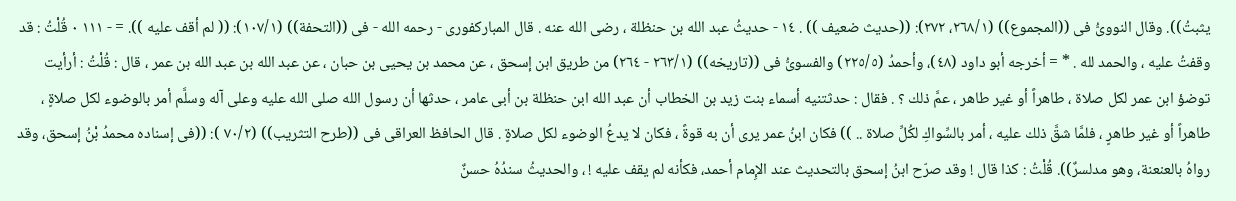يثبتُ)). وقال النووىُّ فى ((المجموع)) (٢٦٨/١، ٢٧٢): ((حديث ضعيف )) . ١٤ - حديثُ عبد الله بن حنظلة ، رضى الله عنه . قال المباركفورى - رحمه الله - فى ((التحفة)) (١٠٧/١): (( لم أقف عليه )). = - ١١١ ٠ قُلْتُ : قد وقفتُ عليه ، والحمد لله . * = أخرجه أبو داود (٤٨)، وأحمدُ (٢٢٥/٥) والفسوىُّ فى ((تاريخه)) (٢٦٣/١ - ٢٦٤) من طريق ابن إسحق ، عن محمد بن يحيى بن حبان ، عن عبد الله بن عبد الله بن عمر ، قال : قُلْتُ : أرأيت توضؤ ابن عمر لكل صلاة ، طاهراً أو غير طاهر ، عمَّ ذلك ؟ . فقال : حدثتنيه أسماء بنت زيد بن الخطاب أن عبد الله ابن حنظلة بن أبى عامر ، حدثها أن رسول الله صلى الله عليه وعلى آله وسلَّم أمر بالوضوء لكل صلاةٍ ، طاهراً أو غير طاهرٍ ، فلمَّا شقَّ ذلك عليه ، أمر بالسِّواكِ لكُلِّ صلاة .. )) فكان ابنُ عمر يرى أن به قوةً ، فكان لا يدعُ الوضوء لكل صلاةٍ . قال الحافظ العراقى فى ((طرح التثريب)) (٧٠/٢ ): ((فى إسناده محمدُ بْنُ إسحق، وقد رواهُ بالعنعنة، وهو مدلسرٌ)). قُلْتُ : كذا قال ! وقد صرّح ابنُ إسحق بالتحديث عند الإِمام أحمد، فكأنه لم يقف عليه ! ، والحديثُ سندُهُ حسنٌ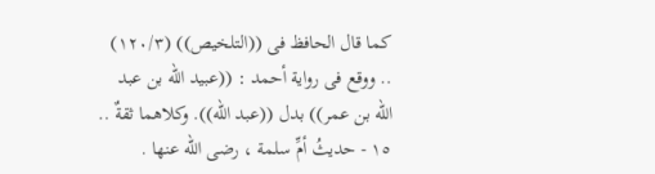كما قال الحافظ فى ((التلخيص)) (١٢٠/٣) .. ووقع فى رواية أحمد : ((عبيد الله بن عبد الله بن عمر)) بدل ((عبد الله)). وكلاهما ثقةٌ .. ١٥ - حديثُ أمِّ سلمة ، رضى الله عنها .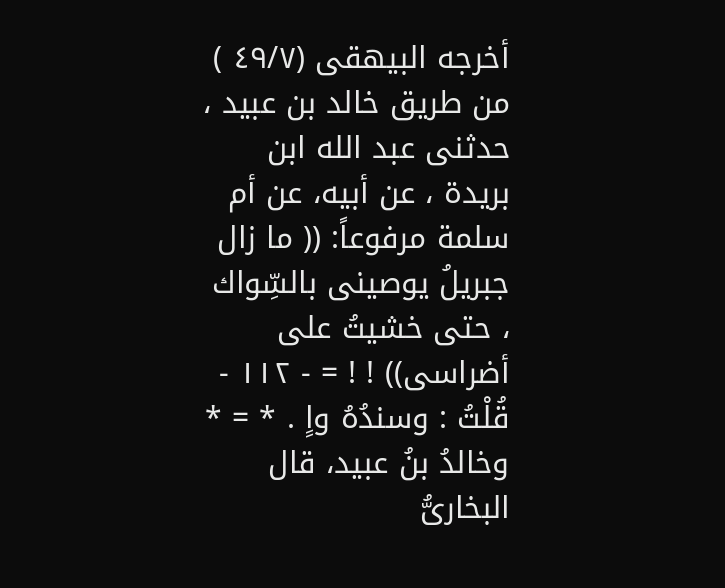أخرجه البيهقى (٤٩/٧ ) من طريق خالد بن عبيد ، حدثنى عبد الله ابن بريدة ، عن أبيه، عن أم سلمة مرفوعاً: (( ما زال جبريلُ يوصينى بالسِّواك ، حتى خشيتُ على أضراسى)) ! ! = - ١١٢ - قُلْتُ : وسندُهُ واٍ . * = * وخالدُ بنُ عبيد، قال البخارىُّ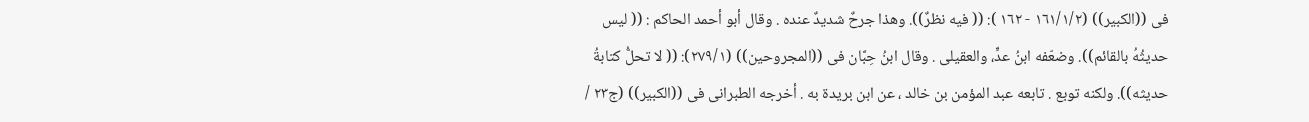فى ((الكبير)) (١٦١/١/٢ - ١٦٢ ): (( فيه نظرٌ)). وهذا جرحٌ شديدٌ عنده . وقال أبو أحمد الحاكم : (( ليس حديثُهُ بالقائم)). وضعّفه ابنُ عدٍّ، والعقيلى . وقال ابنُ حِبَّان فى ((المجروحين)) (٢٧٩/١): (( لا تحلُّ كتابةُ حديثه)). ولكنه توبع . تابعه عبد المؤمن بن خالد ، عن ابن بريدة به . أخرجه الطبرانى فى ((الكبير)) (ج٢٣ /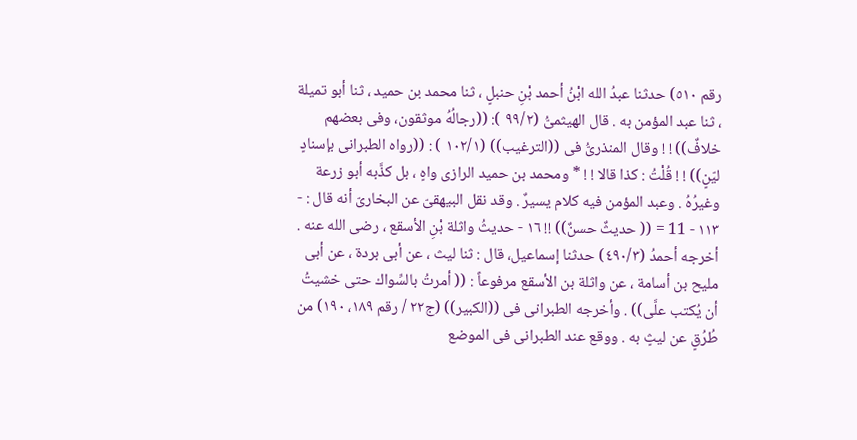رقم ٥١٠) حدثنا عبدُ الله ابْنُ أحمد بْنِ حنبلٍ ، ثنا محمد بن حميد ، ثنا أبو تميلة ، ثنا عبد المؤمن به . قال الهيثمىُّ (٩٩/٢ ): ((رجالُهُ موثقون، وفى بعضهم خلافٌ)) ! ! وقال المنذرىُّ فى ((الترغيب)) (١٠٢/١ ) : ((رواه الطبرانى بإسنادٍ ليّنٍ)) ! ! قُلْتُ : كذا قالا ! ! * ومحمد بن حميد الرازى واهٍ ، بل كذَّبه أبو زرعة وغيرُهُ . وعبد المؤمن فيه كلام يسيرٌ . وقد نقل البيهقىّ عن البخارىّ أنه قال : - ١١٣ - 11 = (( حديثٌ حسنٌ)) !! ١٦ - حديثُ واثلة بْنِ الأسقع ، رضى الله عنه . أخرجه أحمدُ (٤٩٠/٣) حدثنا إسماعيل، قال : ثنا ليث ، عن أبى بردة ، عن أبى مليح بن أسامة ، عن واثلة بن الأسقع مرفوعاً : (( أمرتُ بالسِّواك حتى خشيتُ أن يُكتب علَّى)) . وأخرجه الطبرانى فى ((الكبير)) (ج٢٢ / رقم ١٨٩، ١٩٠) من طُرُقٍ عن ليثٍ به . ووقع عند الطبرانى فى الموضع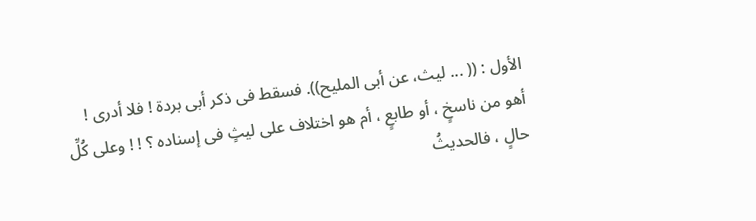الأول : (( ... ليث، عن أبى المليح)). فسقط فى ذكر أبى بردة ! فلا أدرى ! أهو من ناسخٍ ، أو طابعٍ ، أم هو اختلاف على ليثٍ فى إسناده ؟ ! ! وعلى كُلِّ حالٍ ، فالحديثُ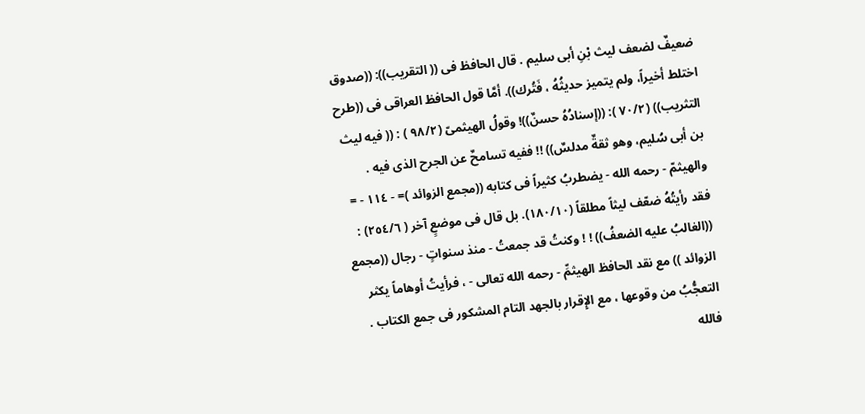ضعيفٌ لضعف ليث بْنِ أبى سليم . قال الحافظ فى (( التقريب)): ((صدوق اختلط أخيراً، ولم يتميز حديثُهُ ، فَتُرك)). أمَّا قول الحافظ العراقى فى ((طرح التثريب)) (٧٠/٢ ): ((إسنادُهُ حسنٌ))! وقولُ الهيثمىّ (٩٨/٢ ) : (( فيه ليث بن أبى سُليم، وهو ثقةٌ مدلسٌ)) !! ففيه تسامحٌ عن الجرح الذى فيه . والهيثمّ - رحمه الله - يضطربُ كثيراً فى كتابه ((مجمع الزوائد )= - ١١٤ - = فقد رأيتُهُ ضعّف ليثاً مطلقاً (١٨٠/١٠). بل قال فى موضعٍ آخر ( ٢٥٤/٦) : ((الغالبُ عليه الضعفُ)) ! ! وكنتُ قد جمعتُ - منذ سنواتٍ - رجال ((مجمع الزوائد )) مع نقد الحافظ الهيثمِّ - رحمه الله تعالى - ، فرأيتُ أوهاماً يكثر التعجُّبُ من وقوعها ، مع الإِقرار بالجهد التام المشكور فى جمع الكتاب . فالله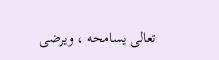تعالى يسامحه ، ويرضى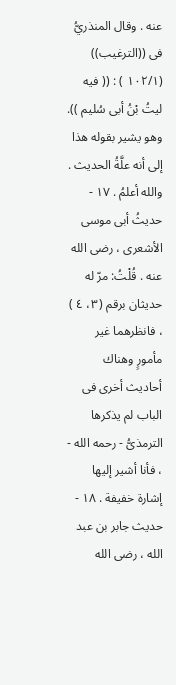عنه . وقال المنذريُّ فى ((الترغيب)) (١٠٢/١ ) : (( فيه ليتُ بْنُ أبى سُليم )). وهو يشير بقوله هذا إلى أنه علَّةُ الحديث . والله أعلمُ . ١٧ - حديثُ أبى موسى الأشعرى ، رضى الله عنه . قُلْتُ: مرّ له حديثان برقم (٣، ٤ ) ، فانظرهما غير مأمورٍ وهناك أحاديث أخرى فى الباب لم يذكرها الترمذىُّ - رحمه الله - ، فأنا أشير إليها إشارة خفيفة . ١٨ - حديث جابر بن عبد الله ، رضى الله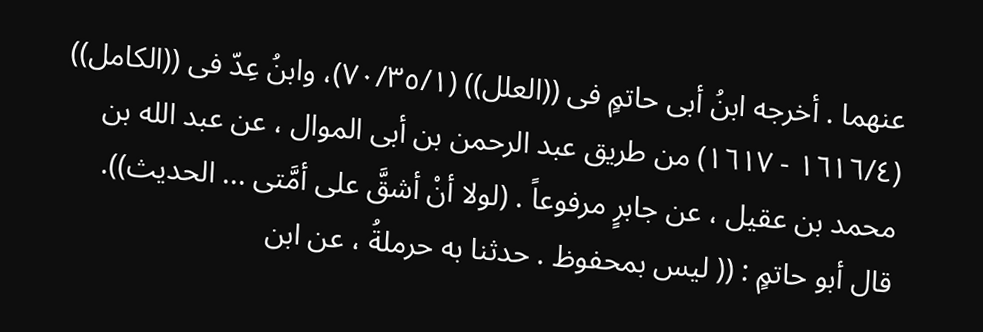عنهما . أخرجه ابنُ أبى حاتمٍ فى ((العلل)) (٧٠/٣٥/١)، وابنُ عِدّ فى ((الكامل)) (١٦١٦/٤ - ١٦١٧) من طريق عبد الرحمن بن أبى الموال ، عن عبد الله بن محمد بن عقيل ، عن جابرٍ مرفوعاً . (لولا أنْ أشقَّ على أمَّتى ... الحديث)). قال أبو حاتمٍ : (( ليس بمحفوظ . حدثنا به حرملةُ ، عن ابن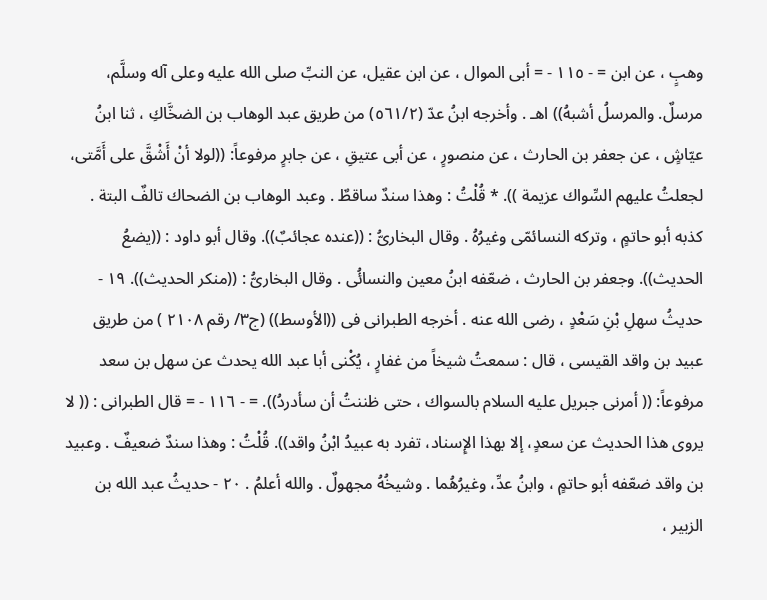وهبٍ ، عن ابن = - ١١٥ - = أبى الموال ، عن ابن عقيل، عن النبِّ صلى الله عليه وعلى آله وسلَّم، مرسلٌ. والمرسلُ أشبهُ)) اهـ . وأخرجه ابنُ عدّ (٥٦١/٢) من طريق عبد الوهاب بن الضخَّاكِ ، ثنا ابنُ عيّاشٍ ، عن جعفر بن الحارث ، عن منصورٍ ، عن أبى عتيقِ ، عن جابرٍ مرفوعاً: ((لولا أنْ أَشْقَّ على أَمَّتى، لجعلتُ عليهم السِّواك عزيمة )). * قُلْتُ : وهذا سندٌ ساقطٌ . وعبد الوهاب بن الضحاك تالفٌ البتة . كذبه أبو حاتمٍ ، وتركه النسائمّى وغيرُهُ . وقال البخارىُّ : ((عنده عجائبٌ)). وقال أبو داود : ((يضعُ الحديث)). وجعفر بن الحارث ، ضعّفه ابنُ معين والنسائُى . وقال البخارىُّ : ((منكر الحديث)). ١٩ - حديثُ سهلِ بْنِ سَعْدٍ ، رضى الله عنه . أخرجه الطبرانى فى ((الأوسط)) (ج٣/ رقم ٢١٠٨ ) من طريق عبيد بن واقد القيسى ، قال : سمعتُ شيخاً من غفارٍ ، يُكْنى أبا عبد الله يحدث عن سهل بن سعد مرفوعاً: (( أمرنى جبريل عليه السلام بالسواك ، حتى ظننتُ أن سأدردُ)). = - ١١٦ - = قال الطبرانى : (( لا يروى هذا الحديث عن سعدٍ، إلا بهذا الإِسناد، تفرد به عبيدُ ابْنُ واقد)). قُلْتُ : وهذا سندٌ ضعيفٌ . وعبيد بن واقد ضعّفه أبو حاتمٍ ، وابنُ عدِّ، وغيرُهُما . وشيخُهُ مجهولٌ . والله أعلمُ . ٢٠ - حديثُ عبد الله بن الزبير ،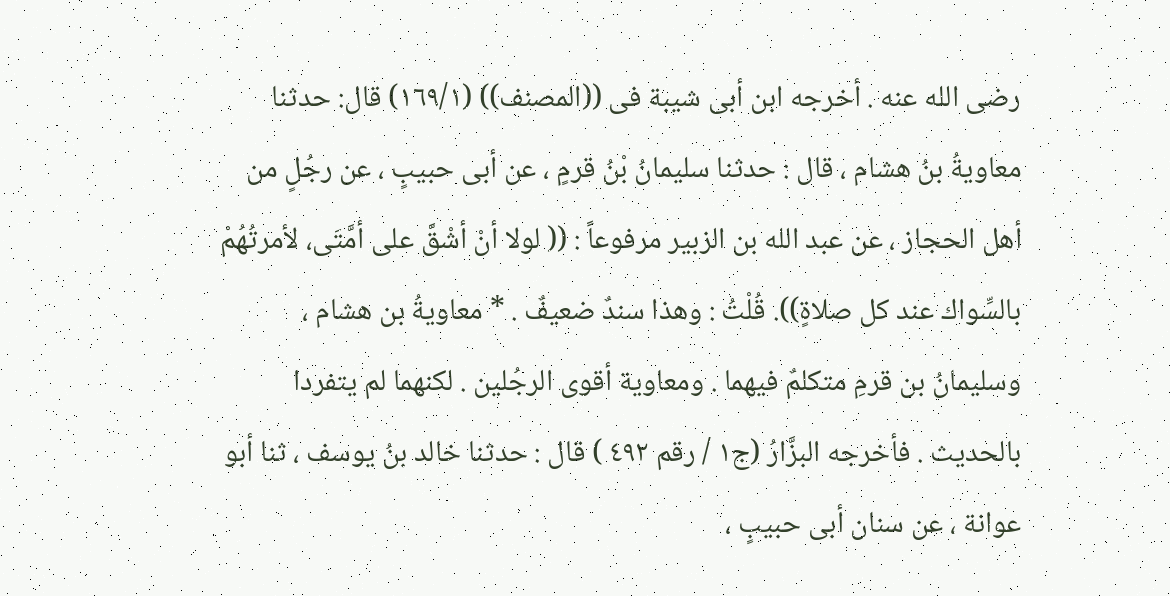رضى الله عنه . أخرجه ابن أبى شيبة فى ((المصنف)) (١٦٩/١) قال: حدثنا معاويةُ بنُ هشام ، قال : حدثنا سليمانُ بْنُ قرمٍ ، عن أبى حبيبٍ ، عن رجُلٍ من أهل الحجاز ، عن عبد الله بن الزبير مرفوعاً : (( لولا أنْ أشْقَّ على أمَّتَى، لأمرتُهُمْ بالسِّواك عند كل صلاةٍ)). قُلْتُ : وهذا سندٌ ضعيفٌ . * معاويةُ بن هشام ، وسليمانُ بن قرمِ متكلمٌ فيهما . ومعاوية أقوى الرجُلين . لكنهما لم يتفردا بالحديث . فأخرجه البزَّارُ (ج١ / رقم ٤٩٢ ) قال : حدثنا خالد بنُ يوسف ، ثنا أبو عوانة ، عن سنان أبى حبيبٍ ،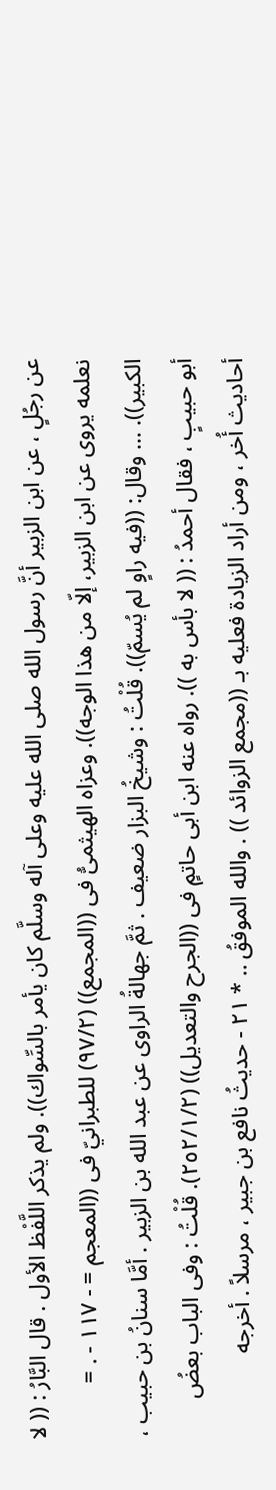عن رجُلٍ ، عن ابن الزبير أنَّ رسول الله صلى الله عليه وعلى آله وسلَّم كان يأمر بالسِّواك)). ولم يذكر اللَّفْظ الأول . قال البَّارُ : (( لا نعلمه يروى عن ابن الزبير، إلّا من هذا الوجه)). وعزاه الهيثمىُّ فى ((المجمع)) (٩٧/٢) للطبرانيّ فى ((المعجم = - ١١٧ - . = الكبير)). ... وقال: ((فيه راوٍ لم يُسمّ)). قُلْتُ : وشيخُ البزار ضعيف . ثمَّ جهالةُ الراوى عن عبد الله بن الزبير . أمَّا سنانُ بن حبيب ، أبو حبيبٍ ، فقال أحمدُ : (( لا بأس به )). رواه عنه ابن أبى حاتمٍ فى ((الجرح والتعديل)) (٢٥٢/١/٢). قُلْتُ : وفى الباب بعضُ أحاديث أُخر ، ومن أراد الزيادة فعليه بـ ((مجمع الزوائد )) . والله الموفقُ .. * ٢١ - حديثُ نافع بن جبير ، مرسلاً . أخرجه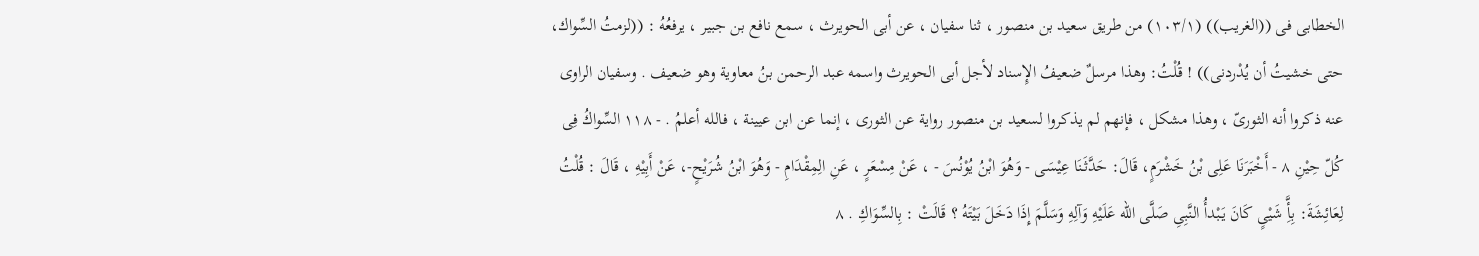الخطابى فى ((الغريب)) (١٠٣/١) من طريق سعيد بن منصور ، ثنا سفيان ، عن أبى الحويرث ، سمع نافع بن جبير ، يرفعُهُ : ((لزمتُ السِّواك، حتى خشيتُ أن يُدْردنى)) ! قُلْتُ: وهذا مرسلٌ ضعيفُ الإِسناد لأجل أبى الحويرث واسمه عبد الرحمن بنُ معاوية وهو ضعيف . وسفيان الراوى عنه ذكروا أنه الثورىّ ، وهذا مشكل ، فإنهم لم يذكروا لسعيد بن منصور رواية عن الثورى ، إنما عن ابن عيينة ، فالله أعلمُ . - ١١٨ السِّواكُ فِى كُلّ حِيْنِ ٨ - أَخْبَرَنَا عَلِى بْنُ خَشْرَمٍ، قَالَ: حَدَّثَنَا عِيْسَى - وَهُوَ ابْنُ يُوْنُسَ - ، عَنْ مِسْعَرٍ ، عَنِ الِمِقْدَامِ - وَهُوَ ابْنُ شُرَيْحٍ-، عَنْ أَبِيْهِ ، قَالَ : قُلْتُ لِعَائِشَةَ: بِأَِّ شَيْىٍ كَانَ يَبْدأُ النَّبِىِ صَلَّى الله عَلَيْهِ وَآلِهِ وَسَلَّمَ إِذَا دَخَلَ بَيْتَهُ ؟ قَالَتْ : بِالسِّوَاكِ . ٨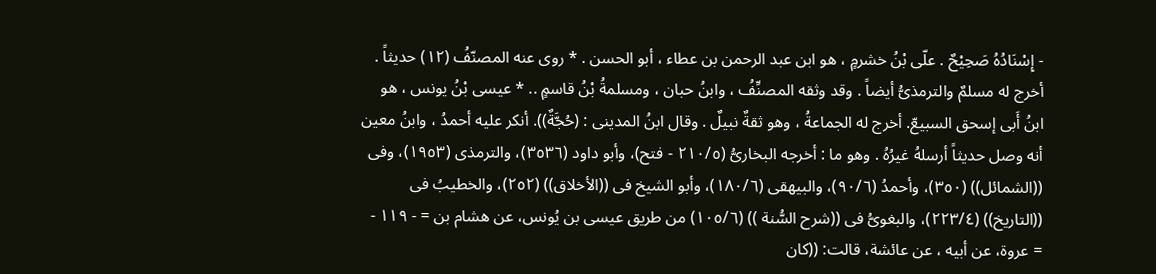- إِسْنَادُهُ صَحِيْحٌ . علّى بْنُ خشرمٍ ، هو ابن عبد الرحمن بن عطاء ، أبو الحسن . * روى عنه المصنّفُ (١٢) حديثاً . أخرج له مسلمٌ والترمذىُّ أيضاً . وقد وثقه المصنِّفُ ، وابنُ حبان ، ومسلمةُ بْنُ قاسمٍ .. * عيسى بْنُ يونس ، هو ابنُ أَبى إسحق السبيعّ. أخرج له الجماعةُ ، وهو ثقةٌ نبيلٌ . وقال ابنُ المدينى : (حُجَّةٌ)). أنكر عليه أحمدُ ، وابنُ معين أنه وصل حديثاً أرسلهُ غيرُهُ . وهو ما : أخرجه البخارىُّ (٢١٠/٥ - فتح)، وأبو داود (٣٥٣٦)، والترمذى (١٩٥٣)، وفى ((الشمائل)) (٣٥٠)، وأحمدُ (٩٠/٦)، والبيهقى (١٨٠/٦)، وأبو الشيخ فى ((الأخلاق)) (٢٥٢)، والخطيبُ فى ((التاريخ)) (٢٢٣/٤)، والبغوىُّ فى ((شرح السُّنة )) (١٠٥/٦) من طريق عيسى بن يُونس، عن هشام بن = - ١١٩ - = عروة، عن أبيه ، عن عائشة، قالت: ((كان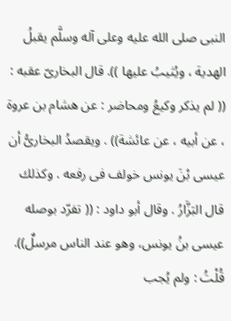النبى صلى الله عليه وعلى آله وسلَّم يقبلُ الهدية ، ويُثيبُ عليها )). قال البخارىّ عقبه : (( لم يذكر وكيعُ ومحاضر : عن هشام بن عروة ، عن أبيه ، عن عائشة)) . ويقصدُ البخارىُّ أن عيسى بْنَ يونس خولف فى رفعه . وكذلك قال البَزَّارُ . وقال أبو داود : (( تفرّد بوصله عيسى بنُ يونس، وهو عند الناس مرسلٌ)). قُلْتُ : ولم يُجب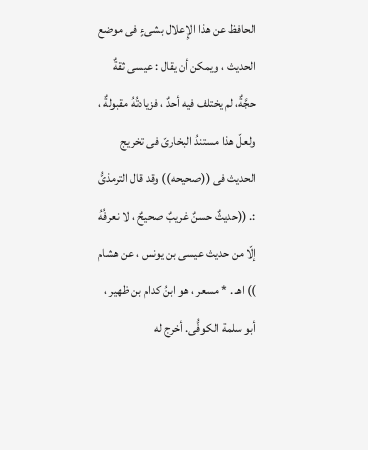الحافظ عن هذا الإِعلال بشىءٍ فى موضع الحديث ، ويمكن أن يقال : عيسى ثقةٌ حجَّةٌ، لم يختلف فيه أحدٌ ، فزيادتُهُ مقبولةٌ ، ولعلّ هذا مستندُ البخارىّ فى تخريج الحديث فى ((صحيحه)) وقد قال الترمذىُّ :. ((حديثٌ حسنٌ غريبٌ صحيحٌ ، لا نعرفُهُ إلّا من حديث عيسى بن يونس ، عن هشام )) اهـ . * مسعر ، هو ابنُ كدام بن ظهير ، أبو سلمة الكوفُّى. أخرج له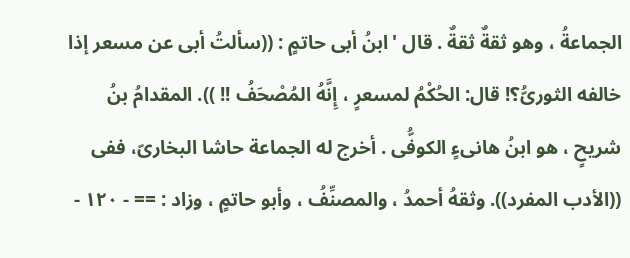الجماعةُ ، وهو ثقةٌ ثقةٌ . قال 'ابنُ أبى حاتمٍ : ((سألتُ أبى عن مسعر إذا خالفه الثورىُّ؟! قال: الحُكْمُ لمسعرٍ ، إِنَّهُ المُصْحَفُ !! )). المقدامُ بنُ شريحٍ ، هو ابنُ هانىءٍ الكوفُّى . أخرج له الجماعة حاشا البخارىّ، ففى ((الأدب المفرد)). وثقهُ أحمدُ ، والمصنِّفُ ، وأبو حاتمٍ ، وزاد : == - ١٢٠ -